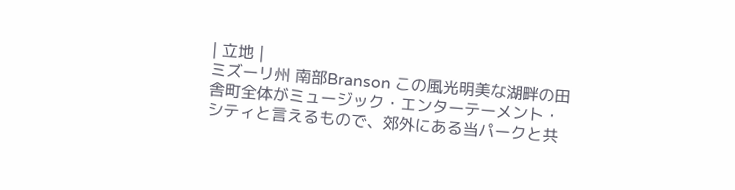| 立地 |
ミズーリ州 南部Branson この風光明美な湖畔の田舎町全体がミュージック・エンターテーメント・シティと言えるもので、郊外にある当パークと共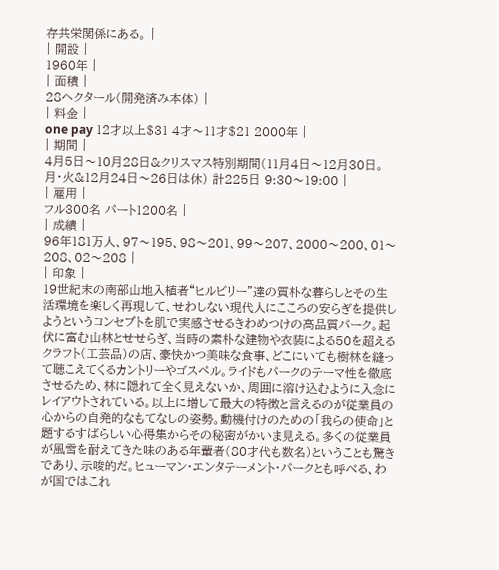存共栄関係にある。 |
| 開設 |
1960年 |
| 面積 |
28ヘクタール(開発済み本体) |
| 料金 |
one pay 12才以上$31 4才〜11才$21 2000年 |
| 期間 |
4月5日〜10月28日&クリスマス特別期間(11月4日〜12月30日。 月・火&12月24日〜26日は休) 計225日 9:30〜19:00 |
| 雇用 |
フル300名 パート1200名 |
| 成績 |
96年181万人、97〜195、98〜201、99〜207、2000〜200、01〜208、02〜208 |
| 印象 |
19世紀末の南部山地入植者“ヒルビリー”達の質朴な暮らしとその生活環境を楽しく再現して、せわしない現代人にこころの安らぎを提供しようというコンセプトを肌で実感させるきわめつけの高品質パーク。起伏に富む山林とせせらぎ、当時の素朴な建物や衣装による50を超えるクラフト(工芸品)の店、豪快かつ美味な食事、どこにいても樹林を縫って聴こえてくるカントリーやゴスペル。ライドもパークのテーマ性を徹底させるため、林に隠れて全く見えないか、周囲に溶け込むように入念にレイアウトされている。以上に増して最大の特徴と言えるのが従業員の心からの自発的なもてなしの姿勢。動機付けのための「我らの使命」と題するすばらしい心得集からその秘密がかいま見える。多くの従業員が風雪を耐えてきた味のある年輩者(80才代も数名)ということも驚きであり、示唆的だ。ヒューマン・エンタテーメント・パークとも呼べる、わが国ではこれ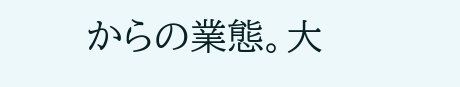からの業態。大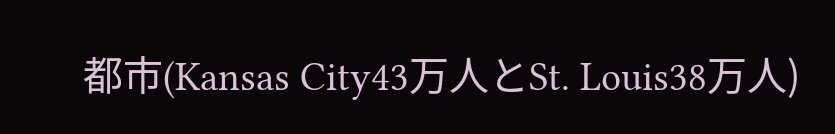都市(Kansas City43万人とSt. Louis38万人)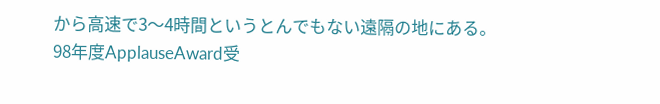から高速で3〜4時間というとんでもない遠隔の地にある。
98年度ApplauseAward受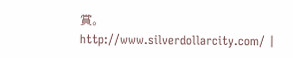賞。http://www.silverdollarcity.com/ |